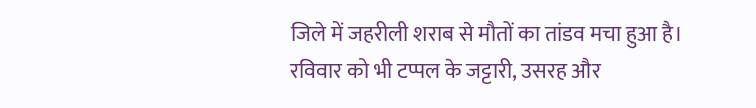जिले में जहरीली शराब से मौतों का तांडव मचा हुआ है। रविवार को भी टप्पल के जट्टारी, उसरह और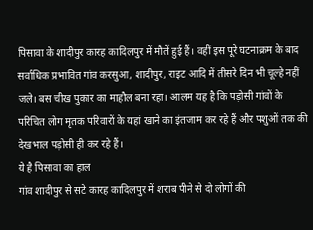पिसावा के शादीपुर कारह कादिलपुर में मौतें हुई हैं। वहीं इस पूरे घटनाक्रम के बाद सर्वाधिक प्रभावित गांव करसुआ, शादीपुर, राइट आदि में तीसरे दिन भी चूल्हे नहीं जले। बस चीख पुकार का माहौल बना रहा। आलम यह है कि पड़ोसी गांवों के परिचित लोग मृतक परिवारों के यहां खाने का इंतजाम कर रहे हैं और पशुओं तक की देखभाल पड़ोसी ही कर रहे हैं।
ये है पिसावा का हाल
गांव शादीपुर से सटे कारह कादिलपुर में शराब पीने से दो लोगों की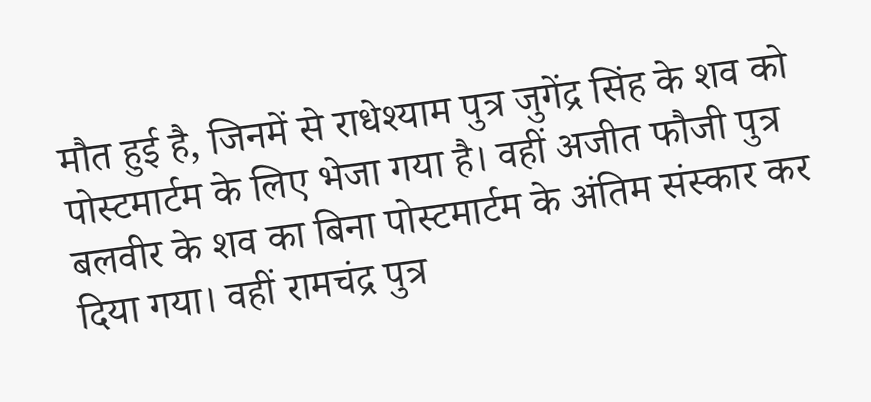मौत हुई है, जिनमें से राधेश्याम पुत्र जुगेंद्र सिंह के शव को पोस्टमार्टम के लिए भेजा गया है। वहीं अजीत फौजी पुत्र बलवीर के शव का बिना पोस्टमार्टम के अंतिम संस्कार कर दिया गया। वहीं रामचंद्र पुत्र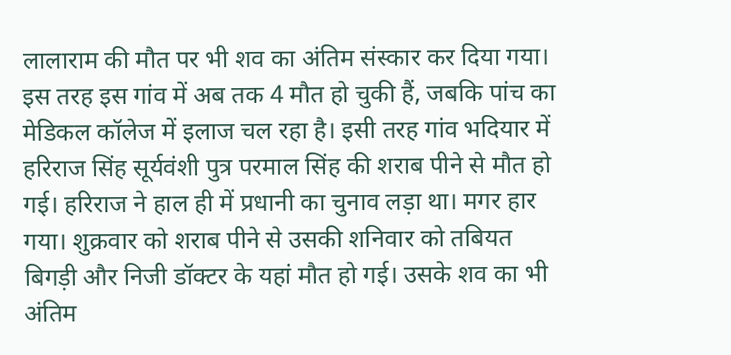लालाराम की मौत पर भी शव का अंतिम संस्कार कर दिया गया। इस तरह इस गांव में अब तक 4 मौत हो चुकी हैं, जबकि पांच का मेडिकल कॉलेज में इलाज चल रहा है। इसी तरह गांव भदियार में हरिराज सिंह सूर्यवंशी पुत्र परमाल सिंह की शराब पीने से मौत हो गई। हरिराज ने हाल ही में प्रधानी का चुनाव लड़ा था। मगर हार गया। शुक्रवार को शराब पीने से उसकी शनिवार को तबियत बिगड़ी और निजी डॉक्टर के यहां मौत हो गई। उसके शव का भी अंतिम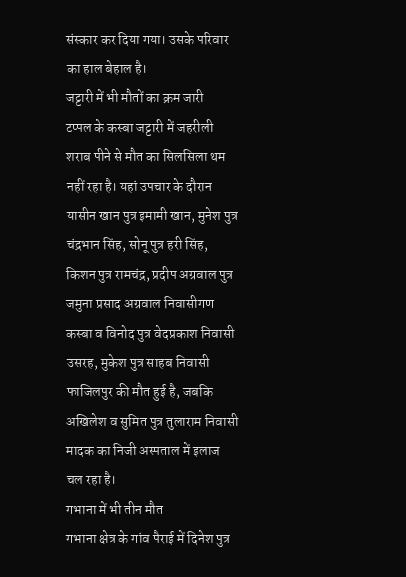संस्कार कर दिया गया। उसके परिवार का हाल बेहाल है।
जट्टारी में भी मौतों का क्रम जारी
टप्पल के कस्बा जट्टारी में जहरीली शराब पीने से मौत का सिलसिला थम नहीं रहा है। यहां उपचार के दौरान यासीन खान पुत्र इमामी खान, मुनेश पुत्र चंद्रभान सिंह, सोनू पुत्र हरी सिंह, किशन पुत्र रामचंद्र, प्रदीप अग्रवाल पुत्र जमुना प्रसाद अग्रवाल निवासीगण कस्बा व विनोद पुत्र वेदप्रकाश निवासी उसरह, मुकेश पुत्र साहब निवासी फाजिलपुर की मौत हुई है, जबकि अखिलेश व सुमित पुत्र तुलाराम निवासी मादक का निजी अस्पताल में इलाज चल रहा है।
गभाना में भी तीन मौत
गभाना क्षेत्र के गांव पैराई में दिनेश पुत्र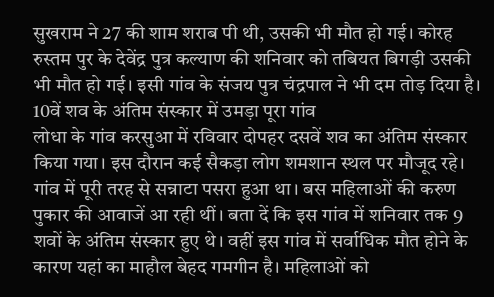सुखराम ने 27 की शाम शराब पी थी, उसकी भी मौत हो गई। कोरह रुस्तम पुर के देवेंद्र पुत्र कल्याण की शनिवार को तबियत बिगड़ी उसकी भी मौत हो गई। इसी गांव के संजय पुत्र चंद्रपाल ने भी दम तोड़ दिया है।
10वें शव के अंतिम संस्कार में उमड़ा पूरा गांव
लोधा के गांव करसुआ में रविवार दोपहर दसवें शव का अंतिम संस्कार किया गया। इस दौरान कई सैकड़ा लोग शमशान स्थल पर मौजूद रहे। गांव में पूरी तरह से सन्नाटा पसरा हुआ था। बस महिलाओं की करुण पुकार की आवाजें आ रही थीं। बता दें कि इस गांव में शनिवार तक 9 शवों के अंतिम संस्कार हुए थे। वहीं इस गांव में सर्वाधिक मौत होने के कारण यहां का माहौल बेहद गमगीन है। महिलाओं को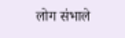लोग संभाले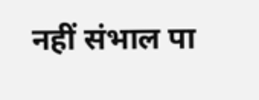नहीं संभाल पा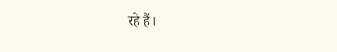रहे हैं।